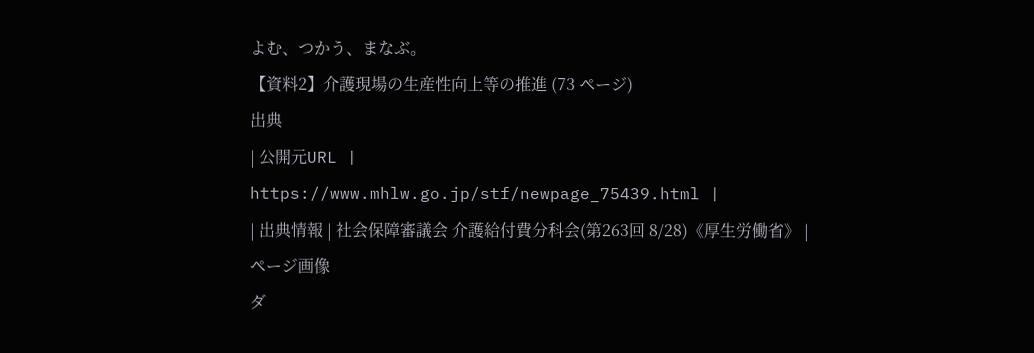よむ、つかう、まなぶ。
【資料2】介護現場の生産性向上等の推進 (73 ページ)
出典
| 公開元URL | https://www.mhlw.go.jp/stf/newpage_75439.html |
| 出典情報 | 社会保障審議会 介護給付費分科会(第263回 8/28)《厚生労働省》 |
ページ画像
ダ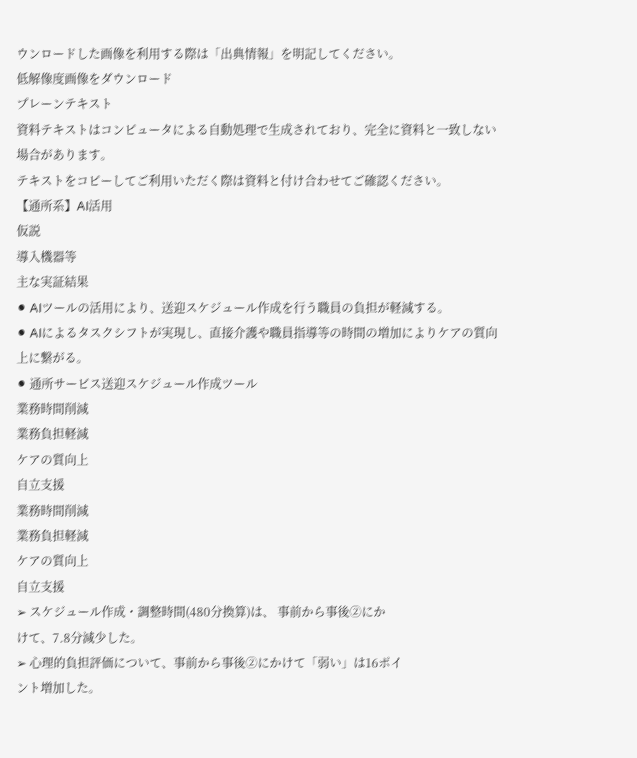ウンロードした画像を利用する際は「出典情報」を明記してください。
低解像度画像をダウンロード
プレーンテキスト
資料テキストはコンピュータによる自動処理で生成されており、完全に資料と一致しない場合があります。
テキストをコピーしてご利用いただく際は資料と付け合わせてご確認ください。
【通所系】AI活用
仮説
導入機器等
主な実証結果
⚫ AIツールの活用により、送迎スケジュール作成を行う職員の負担が軽減する。
⚫ AIによるタスクシフトが実現し、直接介護や職員指導等の時間の増加によりケアの質向上に繋がる。
⚫ 通所サービス送迎スケジュール作成ツール
業務時間削減
業務負担軽減
ケアの質向上
自立支援
業務時間削減
業務負担軽減
ケアの質向上
自立支援
➢ スケジュール作成・調整時間(480分換算)は、 事前から事後②にか
けて、7.8分減少した。
➢ 心理的負担評価について、事前から事後②にかけて「弱い」は16ポイ
ント増加した。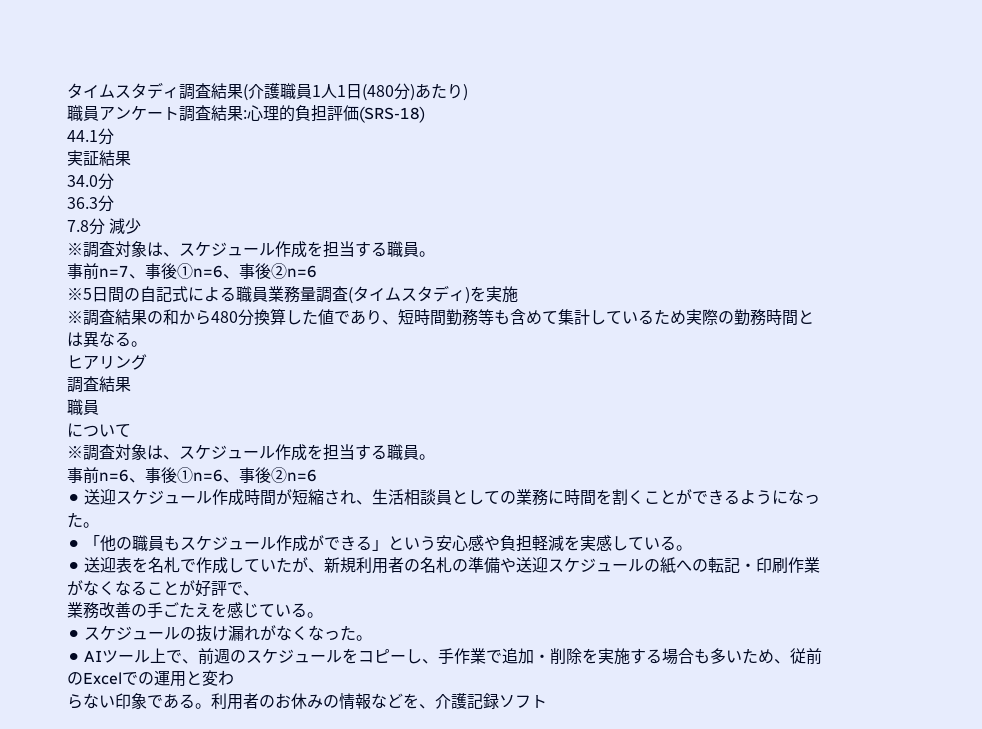タイムスタディ調査結果(介護職員1人1日(480分)あたり)
職員アンケート調査結果:心理的負担評価(SRS-18)
44.1分
実証結果
34.0分
36.3分
7.8分 減少
※調査対象は、スケジュール作成を担当する職員。
事前n=7、事後①n=6、事後②n=6
※5日間の自記式による職員業務量調査(タイムスタディ)を実施
※調査結果の和から480分換算した値であり、短時間勤務等も含めて集計しているため実際の勤務時間とは異なる。
ヒアリング
調査結果
職員
について
※調査対象は、スケジュール作成を担当する職員。
事前n=6、事後①n=6、事後②n=6
⚫ 送迎スケジュール作成時間が短縮され、生活相談員としての業務に時間を割くことができるようになった。
⚫ 「他の職員もスケジュール作成ができる」という安心感や負担軽減を実感している。
⚫ 送迎表を名札で作成していたが、新規利用者の名札の準備や送迎スケジュールの紙への転記・印刷作業がなくなることが好評で、
業務改善の手ごたえを感じている。
⚫ スケジュールの抜け漏れがなくなった。
⚫ AIツール上で、前週のスケジュールをコピーし、手作業で追加・削除を実施する場合も多いため、従前のExcelでの運用と変わ
らない印象である。利用者のお休みの情報などを、介護記録ソフト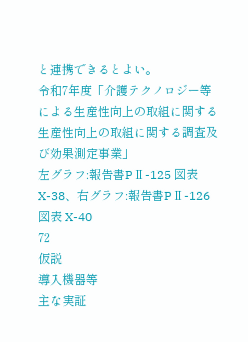と連携できるとよい。
令和7年度「介護テクノロジー等による生産性向上の取組に関する生産性向上の取組に関する調査及び効果測定事業」
左グラフ:報告書PⅡ-125 図表 X-38、右グラフ:報告書PⅡ-126図表 X-40
72
仮説
導入機器等
主な実証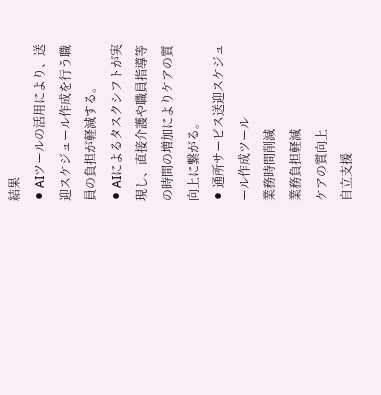結果
⚫ AIツールの活用により、送迎スケジュール作成を行う職員の負担が軽減する。
⚫ AIによるタスクシフトが実現し、直接介護や職員指導等の時間の増加によりケアの質向上に繋がる。
⚫ 通所サービス送迎スケジュール作成ツール
業務時間削減
業務負担軽減
ケアの質向上
自立支援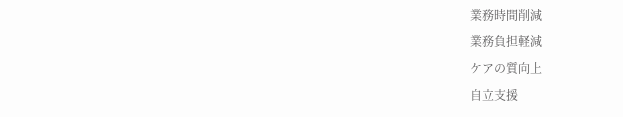業務時間削減
業務負担軽減
ケアの質向上
自立支援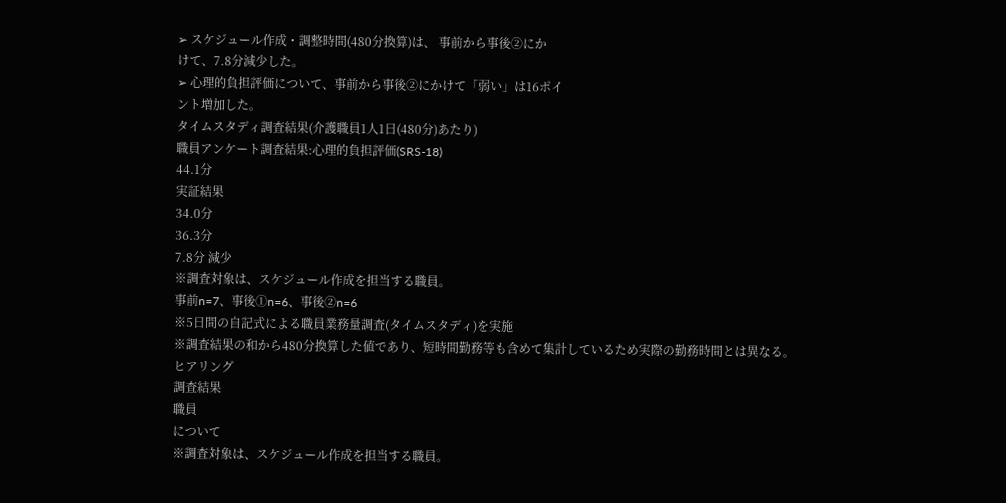➢ スケジュール作成・調整時間(480分換算)は、 事前から事後②にか
けて、7.8分減少した。
➢ 心理的負担評価について、事前から事後②にかけて「弱い」は16ポイ
ント増加した。
タイムスタディ調査結果(介護職員1人1日(480分)あたり)
職員アンケート調査結果:心理的負担評価(SRS-18)
44.1分
実証結果
34.0分
36.3分
7.8分 減少
※調査対象は、スケジュール作成を担当する職員。
事前n=7、事後①n=6、事後②n=6
※5日間の自記式による職員業務量調査(タイムスタディ)を実施
※調査結果の和から480分換算した値であり、短時間勤務等も含めて集計しているため実際の勤務時間とは異なる。
ヒアリング
調査結果
職員
について
※調査対象は、スケジュール作成を担当する職員。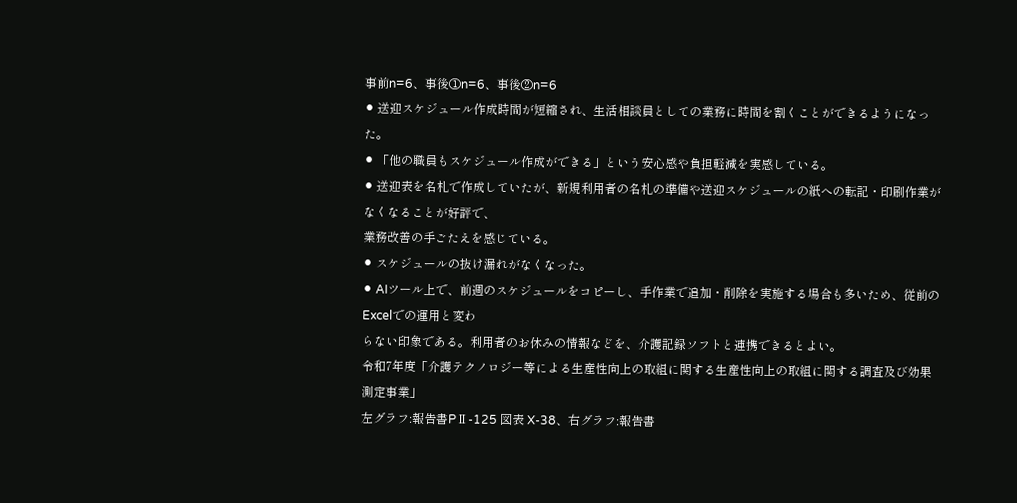事前n=6、事後①n=6、事後②n=6
⚫ 送迎スケジュール作成時間が短縮され、生活相談員としての業務に時間を割くことができるようになった。
⚫ 「他の職員もスケジュール作成ができる」という安心感や負担軽減を実感している。
⚫ 送迎表を名札で作成していたが、新規利用者の名札の準備や送迎スケジュールの紙への転記・印刷作業がなくなることが好評で、
業務改善の手ごたえを感じている。
⚫ スケジュールの抜け漏れがなくなった。
⚫ AIツール上で、前週のスケジュールをコピーし、手作業で追加・削除を実施する場合も多いため、従前のExcelでの運用と変わ
らない印象である。利用者のお休みの情報などを、介護記録ソフトと連携できるとよい。
令和7年度「介護テクノロジー等による生産性向上の取組に関する生産性向上の取組に関する調査及び効果測定事業」
左グラフ:報告書PⅡ-125 図表 X-38、右グラフ:報告書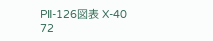PⅡ-126図表 X-40
72